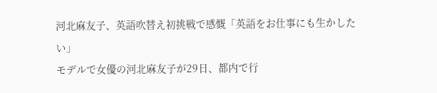河北麻友子、英語吹替え初挑戦で感慨「英語をお仕事にも生かしたい」
モデルで女優の河北麻友子が29日、都内で行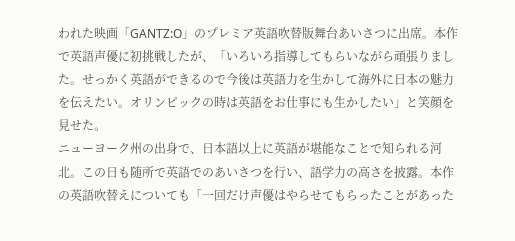われた映画「GANTZ:O」のプレミア英語吹替版舞台あいさつに出席。本作で英語声優に初挑戦したが、「いろいろ指導してもらいながら頑張りました。せっかく英語ができるので今後は英語力を生かして海外に日本の魅力を伝えたい。オリンピックの時は英語をお仕事にも生かしたい」と笑顔を見せた。
ニューヨーク州の出身で、日本語以上に英語が堪能なことで知られる河北。この日も随所で英語でのあいさつを行い、語学力の高さを披露。本作の英語吹替えについても「一回だけ声優はやらせてもらったことがあった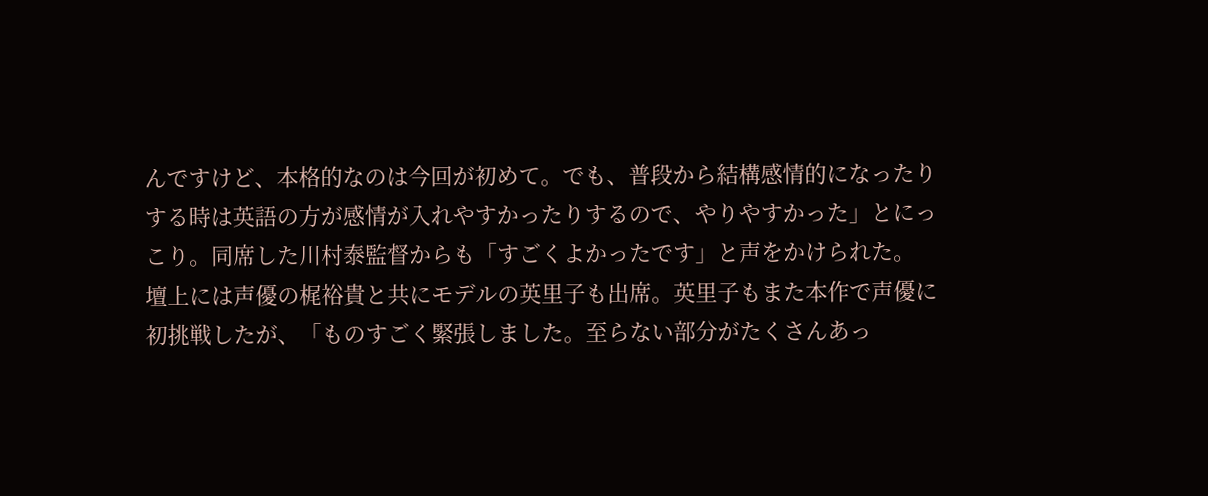んですけど、本格的なのは今回が初めて。でも、普段から結構感情的になったりする時は英語の方が感情が入れやすかったりするので、やりやすかった」とにっこり。同席した川村泰監督からも「すごくよかったです」と声をかけられた。
壇上には声優の梶裕貴と共にモデルの英里子も出席。英里子もまた本作で声優に初挑戦したが、「ものすごく緊張しました。至らない部分がたくさんあっ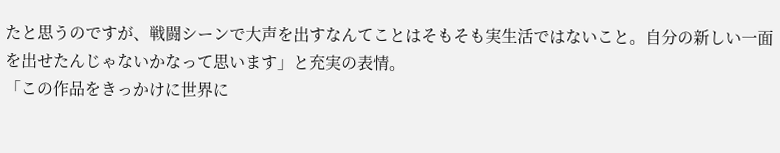たと思うのですが、戦闘シーンで大声を出すなんてことはそもそも実生活ではないこと。自分の新しい一面を出せたんじゃないかなって思います」と充実の表情。
「この作品をきっかけに世界に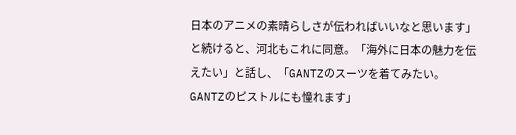日本のアニメの素晴らしさが伝わればいいなと思います」と続けると、河北もこれに同意。「海外に日本の魅力を伝えたい」と話し、「GANTZのスーツを着てみたい。GANTZのピストルにも憧れます」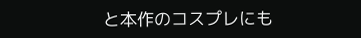と本作のコスプレにも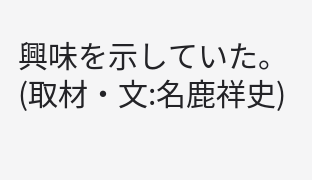興味を示していた。
(取材・文:名鹿祥史)